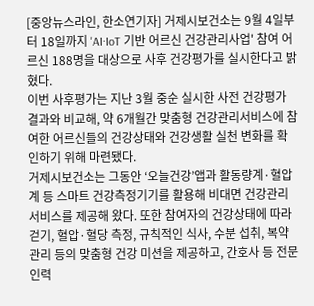[중앙뉴스라인, 한소연기자] 거제시보건소는 9월 4일부터 18일까지 'AI·IoT 기반 어르신 건강관리사업' 참여 어르신 188명을 대상으로 사후 건강평가를 실시한다고 밝혔다.
이번 사후평가는 지난 3월 중순 실시한 사전 건강평가 결과와 비교해, 약 6개월간 맞춤형 건강관리서비스에 참여한 어르신들의 건강상태와 건강생활 실천 변화를 확인하기 위해 마련됐다.
거제시보건소는 그동안 ‘오늘건강’앱과 활동량계·혈압계 등 스마트 건강측정기기를 활용해 비대면 건강관리서비스를 제공해 왔다. 또한 참여자의 건강상태에 따라 걷기, 혈압·혈당 측정, 규칙적인 식사, 수분 섭취, 복약 관리 등의 맞춤형 건강 미션을 제공하고, 간호사 등 전문인력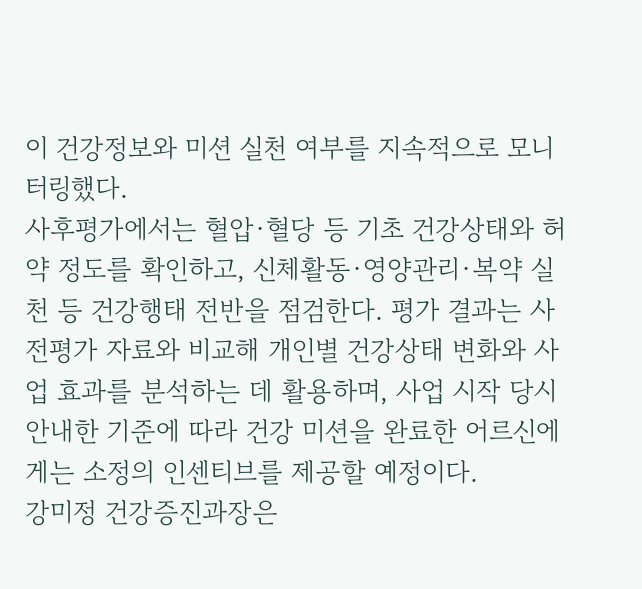이 건강정보와 미션 실천 여부를 지속적으로 모니터링했다.
사후평가에서는 혈압·혈당 등 기초 건강상태와 허약 정도를 확인하고, 신체활동·영양관리·복약 실천 등 건강행태 전반을 점검한다. 평가 결과는 사전평가 자료와 비교해 개인별 건강상태 변화와 사업 효과를 분석하는 데 활용하며, 사업 시작 당시 안내한 기준에 따라 건강 미션을 완료한 어르신에게는 소정의 인센티브를 제공할 예정이다.
강미정 건강증진과장은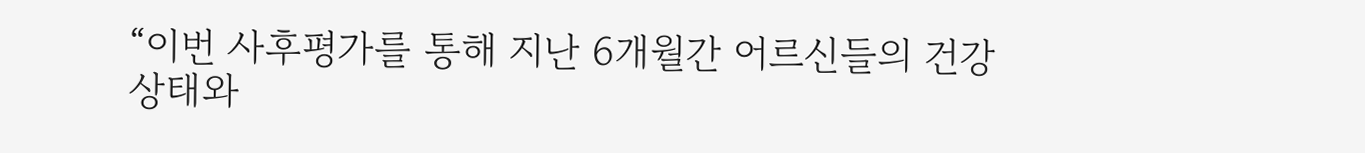“이번 사후평가를 통해 지난 6개월간 어르신들의 건강상태와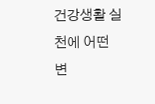건강생활 실천에 어떤 변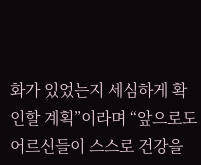화가 있었는지 세심하게 확인할 계획”이라며 “앞으로도 어르신들이 스스로 건강을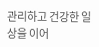관리하고 건강한 일상을 이어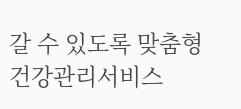갈 수 있도록 맞춤형 건강관리서비스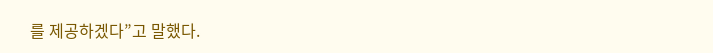를 제공하겠다”고 말했다.